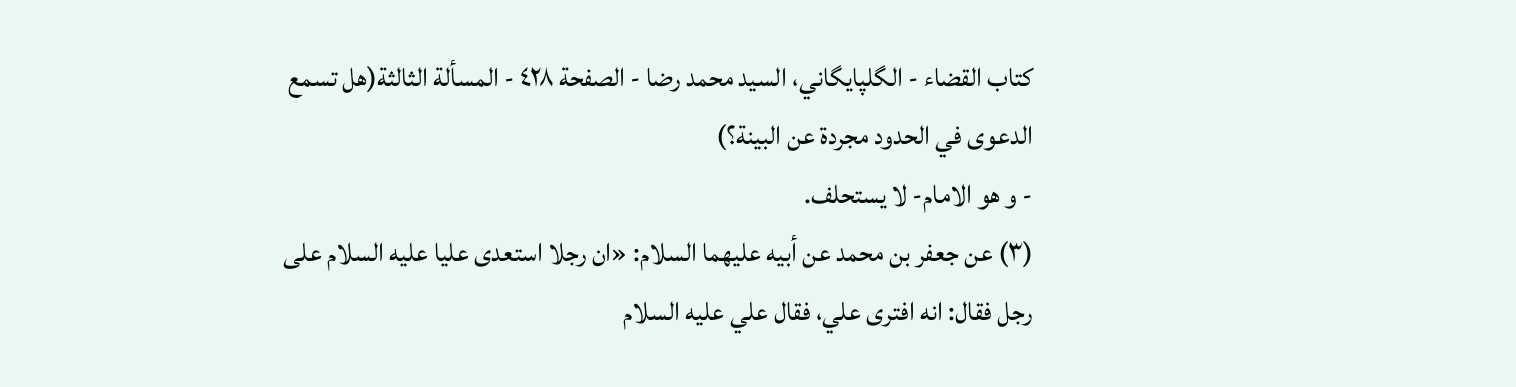كتاب القضاء - الگلپايگاني، السيد محمد رضا - الصفحة ٤٢٨ - المسألة الثالثة(هل تسمع الدعوى في الحدود مجردة عن البينة؟)
- و هو الامام- لا يستحلف.
(٣) عن جعفر بن محمد عن أبيه عليهما السلام: «ان رجلا استعدى عليا عليه السلام على رجل فقال: انه افترى علي، فقال علي عليه السلام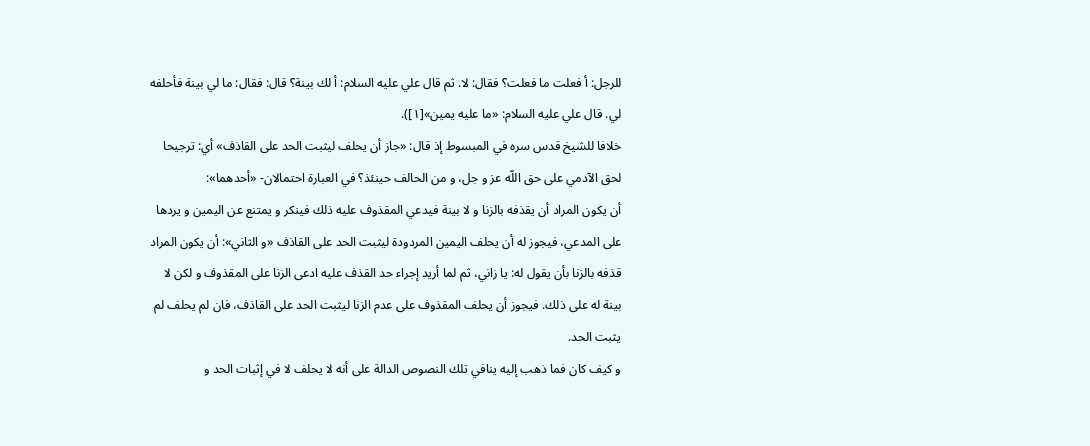للرجل: أ فعلت ما فعلت؟ فقال: لا. ثم قال علي عليه السلام: أ لك بينة؟ قال: فقال: ما لي بينة فأحلفه لي. قال علي عليه السلام: «ما عليه يمين»[١]).
خلافا للشيخ قدس سره في المبسوط إذ قال: «جاز أن يحلف ليثبت الحد على القاذف» أي: ترجيحا لحق الآدمي على حق اللّه عز و جل، و من الحالف حينئذ؟ في العبارة احتمالان- «أحدهما»:
أن يكون المراد أن يقذفه بالزنا و لا بينة فيدعي المقذوف عليه ذلك فينكر و يمتنع عن اليمين و يردها على المدعي، فيجوز له أن يحلف اليمين المردودة ليثبت الحد على القاذف «و الثاني»: أن يكون المراد قذفه بالزنا بأن يقول له: يا زاني، ثم لما أريد إجراء حد القذف عليه ادعى الزنا على المقذوف و لكن لا بينة له على ذلك. فيجوز أن يحلف المقذوف على عدم الزنا ليثبت الحد على القاذف، فان لم يحلف لم يثبت الحد.
و كيف كان فما ذهب إليه ينافي تلك النصوص الدالة على أنه لا يحلف لا في إثبات الحد و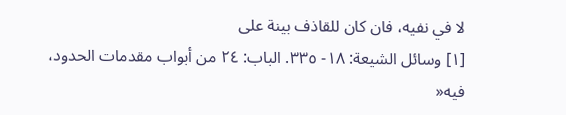لا في نفيه، فان كان للقاذف بينة على
[١] وسائل الشيعة: ١٨- ٣٣٥. الباب: ٢٤ من أبواب مقدمات الحدود، فيه«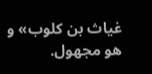غياث بن كلوب» و هو مجهول.